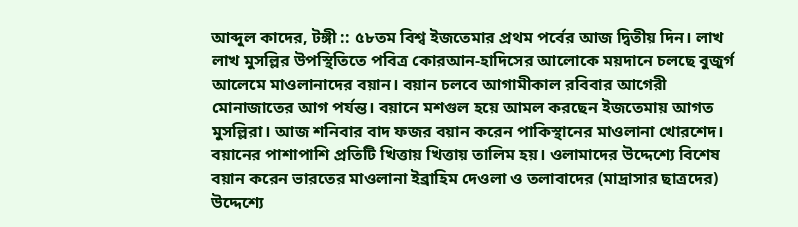আব্দুল কাদের, টঙ্গী :: ৫৮তম বিশ্ব ইজতেমার প্রথম পর্বের আজ দ্বিতীয় দিন। লাখ লাখ মুসল্লির উপস্থিতিতে পবিত্র কোরআন-হাদিসের আলোকে ময়দানে চলছে বুজুর্গ আলেমে মাওলানাদের বয়ান। বয়ান চলবে আগামীকাল রবিবার আগেরী মোনাজাতের আগ পর্যন্ত। বয়ানে মশগুল হয়ে আমল করছেন ইজতেমায় আগত মুসল্লিরা। আজ শনিবার বাদ ফজর বয়ান করেন পাকিস্থানের মাওলানা খোরশেদ। বয়ানের পাশাপাশি প্রতিটি খিত্তায় খিত্তায় তালিম হয়। ওলামাদের উদ্দেশ্যে বিশেষ বয়ান করেন ভারতের মাওলানা ইব্রাহিম দেওলা ও তলাবাদের (মাদ্রাসার ছাত্রদের) উদ্দেশ্যে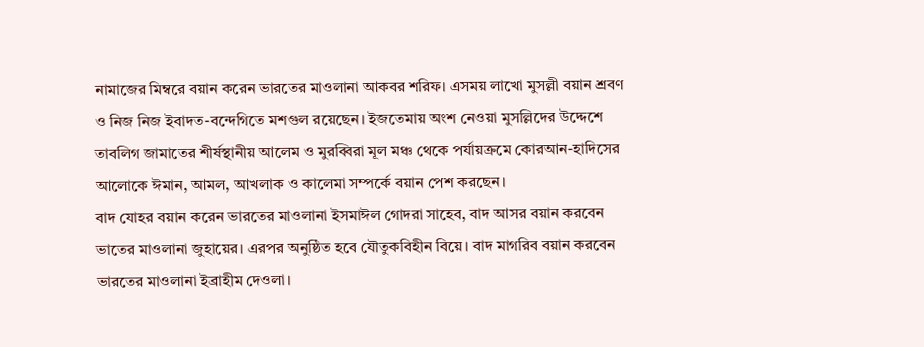নামাজের মিম্বরে বয়ান করেন ভারতের মাওলানা আকবর শরিফ। এসময় লাখো মুসল্লী বয়ান শ্রবণ ও নিজ নিজ ইবাদত-বন্দেগিতে মশগুল রয়েছেন। ইজতেমায় অংশ নেওয়া মুসল্লিদের উদ্দেশে তাবলিগ জামাতের শীর্ষস্থানীয় আলেম ও মুরব্বিরা মূল মঞ্চ থেকে পর্যায়ক্রমে কোরআন-হাদিসের আলোকে ঈমান, আমল, আখলাক ও কালেমা সম্পর্কে বয়ান পেশ করছেন।
বাদ যোহর বয়ান করেন ভারতের মাওলানা ইসমাঈল গোদরা সাহেব, বাদ আসর বয়ান করবেন ভাতের মাওলানা জুহায়ের। এরপর অনুষ্ঠিত হবে যৌতুকবিহীন বিয়ে। বাদ মাগরিব বয়ান করবেন ভারতের মাওলানা ইব্রাহীম দেওলা।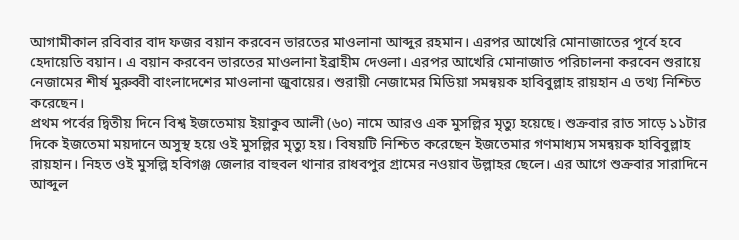আগামীকাল রবিবার বাদ ফজর বয়ান করবেন ভারতের মাওলানা আব্দুর রহমান। এরপর আখেরি মোনাজাতের পূর্বে হবে হেদায়েতি বয়ান। এ বয়ান করবেন ভারতের মাওলানা ইব্রাহীম দেওলা। এরপর আখেরি মোনাজাত পরিচালনা করবেন শুরায়ে নেজামের শীর্ষ মুরুব্বী বাংলাদেশের মাওলানা জুবায়ের। শুরায়ী নেজামের মিডিয়া সমন্বয়ক হাবিবুল্লাহ রায়হান এ তথ্য নিশ্চিত করেছেন।
প্রথম পর্বের দ্বিতীয় দিনে বিশ্ব ইজতেমায় ইয়াকুব আলী (৬০) নামে আরও এক মুসল্লির মৃত্যু হয়েছে। শুক্রবার রাত সাড়ে ১১টার দিকে ইজতেমা ময়দানে অসুস্থ হয়ে ওই মুসল্লির মৃত্যু হয়। বিষয়টি নিশ্চিত করেছেন ইজতেমার গণমাধ্যম সমন্বয়ক হাবিবুল্লাহ রায়হান। নিহত ওই মুসল্লি হবিগঞ্জ জেলার বাহুবল থানার রাধবপুর গ্রামের নওয়াব উল্লাহর ছেলে। এর আগে শুক্রবার সারাদিনে আব্দুল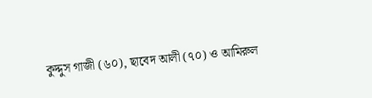কুদ্দুস গাজী (৬০), ছাবেদ আলী (৭০) ও আমিরুল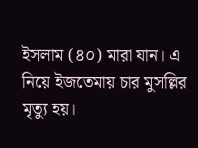ইসলাম (৪০) মারা যান। এ নিয়ে ইজতেমায় চার মুসল্লির মৃত্যু হয়।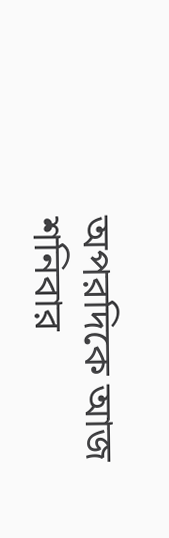অপরদিকে আজ শনিবার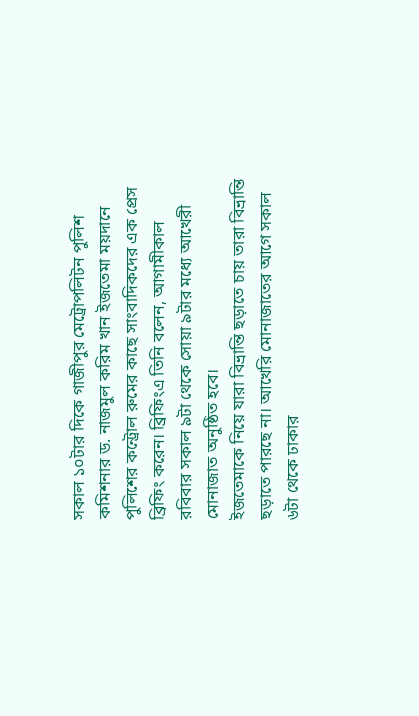সকাল ১০টার দিকে গাজীপুর মেট্রোপলিটন পুলিশ কমিশনার ড. নাজমুল করিম খান ইজতেমা ময়দানে পুলিশের কন্ট্রোল রুমের কাছে সাংবাদিকদের এক প্রেস ব্রিফিং করেন। ব্রিফিংএ তিনি বলেন, আগামীকাল রবিবার সকাল ৯টা থেকে সোয়া ৯টার মধ্যে আখেরী মোনাজাত অনুষ্ঠিত হবে।
ইজতেমাকে নিয়ে যারা বিভ্রান্তি ছড়াতে চায় তারা বিভ্রান্তি ছড়াতে পারছে না। আখেরি মোনাজাতের আগে সকাল ৬টা থেকে ঢাকার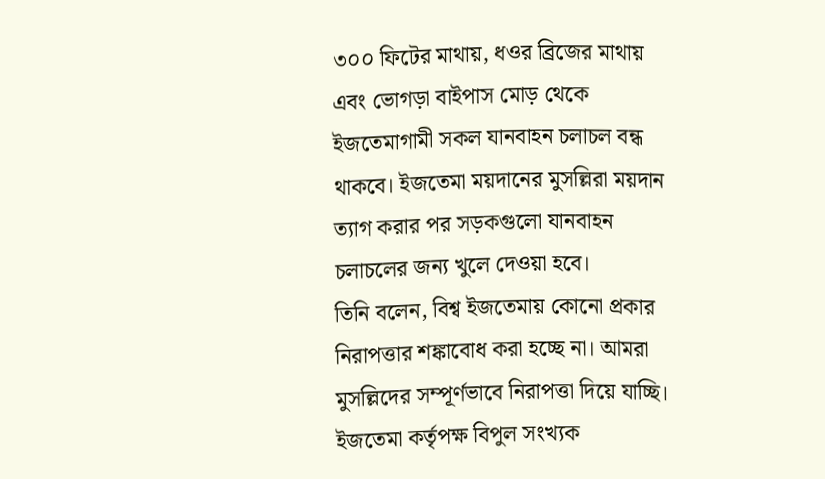৩০০ ফিটের মাথায়, ধওর ব্রিজের মাথায় এবং ভোগড়া বাইপাস মোড় থেকে ইজতেমাগামী সকল যানবাহন চলাচল বন্ধ থাকবে। ইজতেমা ময়দানের মুসল্লিরা ময়দান ত্যাগ করার পর সড়কগুলো যানবাহন চলাচলের জন্য খুলে দেওয়া হবে।
তিনি বলেন, বিশ্ব ইজতেমায় কোনো প্রকার নিরাপত্তার শঙ্কাবোধ করা হচ্ছে না। আমরা মুসল্লিদের সম্পূর্ণভাবে নিরাপত্তা দিয়ে যাচ্ছি। ইজতেমা কর্তৃপক্ষ বিপুল সংখ্যক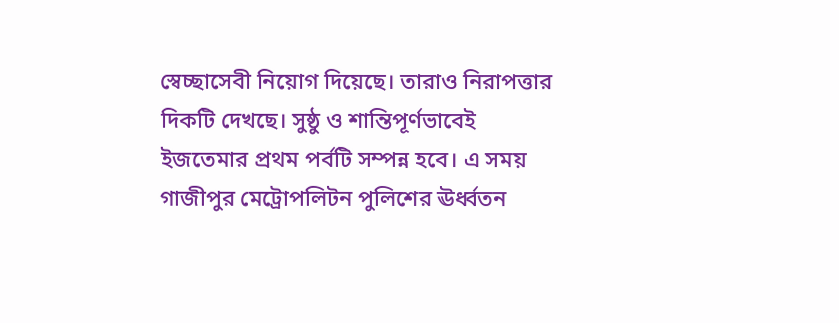স্বেচ্ছাসেবী নিয়োগ দিয়েছে। তারাও নিরাপত্তার দিকটি দেখছে। সুষ্ঠু ও শান্তিপূর্ণভাবেই ইজতেমার প্রথম পর্বটি সম্পন্ন হবে। এ সময় গাজীপুর মেট্রোপলিটন পুলিশের ঊর্ধ্বতন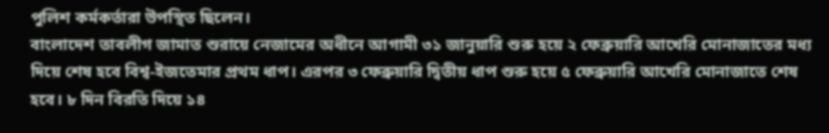পুলিশ কর্মকর্তারা উপস্থিত ছিলেন।
বাংলাদেশ তাবলীগ জামাত শুরায়ে নেজামের অধীনে আগামী ৩১ জানুয়ারি শুরু হয়ে ২ ফেব্রুয়ারি আখেরি মোনাজাতের মধ্য দিয়ে শেষ হবে বিশ্ব-ইজতেমার প্রথম ধাপ। এরপর ৩ ফেব্রুয়ারি দ্বিতীয় ধাপ শুরু হয়ে ৫ ফেব্রুয়ারি আখেরি মোনাজাতে শেষ হবে। ৮ দিন বিরতি দিয়ে ১৪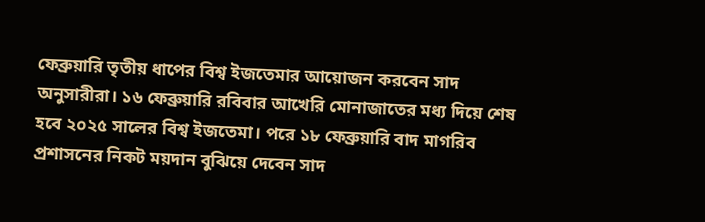ফেব্রুয়ারি তৃতীয় ধাপের বিশ্ব ইজতেমার আয়োজন করবেন সাদ অনুসারীরা। ১৬ ফেব্রুয়ারি রবিবার আখেরি মোনাজাতের মধ্য দিয়ে শেষ হবে ২০২৫ সালের বিশ্ব ইজতেমা। পরে ১৮ ফেব্রুয়ারি বাদ মাগরিব প্রশাসনের নিকট ময়দান বুঝিয়ে দেবেন সাদ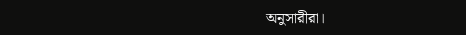অনুসারীরা।